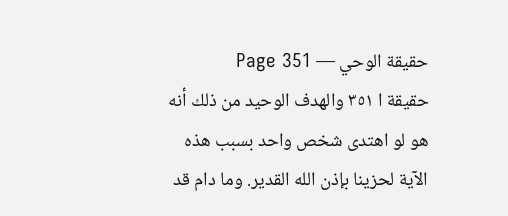حقيقة الوحي — Page 351
حقيقة ا ٣٥١ والهدف الوحيد من ذلك أنه هو لو اهتدى شخص واحد بسبب هذه الآية لحزينا بإذن الله القدير. وما دام قد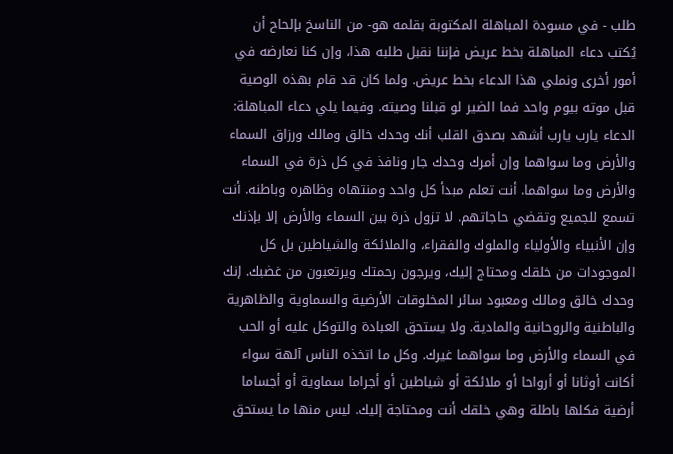طلب - في مسودة المباهلة المكتوبة بقلمه هو- من الناسخ بإلحاح أن يُكتب دعاء المباهلة بخط عريض فإننا نقبل طلبه هذا، وإن كنا نعارضه في أمور أخرى ونملي هذا الدعاء بخط عريض. ولما كان قد قام بهذه الوصية قبل موته بيوم واحد فما الضير لو قبلنا وصيته. وفيما يلي دعاء المباهلة: الدعاء يارب يارب أشهد بصدق القلب أنك وحدك خالق ومالك ورزاق السماء والأرض وما سواهما وإن أمرك وحدك جار ونافذ في كل ذرة في السماء والأرض وما سواهما. أنت تعلم مبدأ كل واحد ومنتهاه وظاهره وباطنه. أنت تسمع للجميع وتقضي حاجاتهم. لا تزول ذرة بين السماء والأرض إلا بإذنك وإن الأنبياء والأولياء والملوك والفقراء، والملائكة والشياطين بل كل الموجودات من خلقك ومحتاج إليك، ويرجون رحمتك ويرتعبون من غضبك. إنك وحدك خالق ومالك ومعبود سائر المخلوقات الأرضية والسماوية والظاهرية والباطنية والروحانية والمادية. ولا يستحق العبادة والتوكل عليه أو الحب في السماء والأرض وما سواهما غيرك. وكل ما اتخذه الناس آلهة سواء أكانت أوثانا أو أرواحا أو ملائكة أو شياطين أو أجراما سماوية أو أجساما أرضية فكلها باطلة وهي خلقك أنت ومحتاجة إليك. ليس منها ما يستحق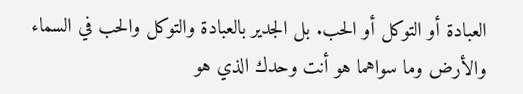العبادة أو التوكل أو الحب. بل الجدير بالعبادة والتوكل والحب في السماء والأرض وما سواهما هو أنت وحدك الذي هو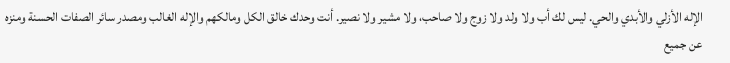الإله الأزلي والأبدي والحي. ليس لك أب ولا ولد ولا زوج ولا صاحب، ولا مشير ولا نصير. أنت وحدك خالق الكل ومالكهم والإله الغالب ومصدر سائر الصفات الحسنة ومنزه عن جميع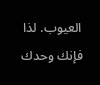العيوب. لذا فإنك وحدك